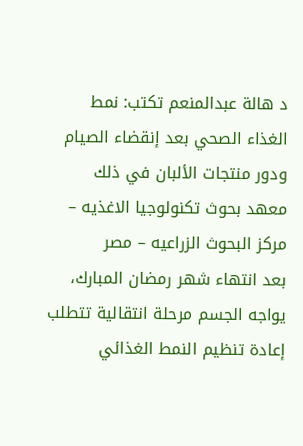د هالة عبدالمنعم تكتب: نمط الغذاء الصحي بعد إنقضاء الصيام ودور منتجات الألبان في ذلك
معهد بحوث تكنولوجيا الاغذيه – مركز البحوث الزراعيه – مصر
بعد انتهاء شهر رمضان المبارك، يواجه الجسم مرحلة انتقالية تتطلب إعادة تنظيم النمط الغذائي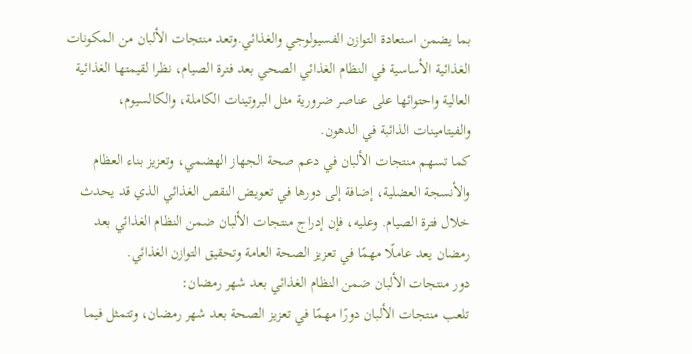بما يضمن استعادة التوازن الفسيولوجي والغذائي.وتعد منتجات الألبان من المكونات الغذائية الأساسية في النظام الغذائي الصحي بعد فترة الصيام، نظرا لقيمتها الغذائية العالية واحتوائها على عناصر ضرورية مثل البروتينات الكاملة، والكالسيوم، والفيتامينات الذائبة في الدهون.
كما تسهم منتجات الألبان في دعم صحة الجهاز الهضمي، وتعزيز بناء العظام والأنسجة العضلية، إضافة إلى دورها في تعويض النقص الغذائي الذي قد يحدث خلال فترة الصيام. وعليه، فإن إدراج منتجات الألبان ضمن النظام الغذائي بعد رمضان يعد عاملًا مهمًا في تعزيز الصحة العامة وتحقيق التوازن الغذائي.
دور منتجات الألبان ضمن النظام الغذائي بعد شهر رمضان:
تلعب منتجات الألبان دورًا مهمًا في تعزيز الصحة بعد شهر رمضان، وتتمثل فيما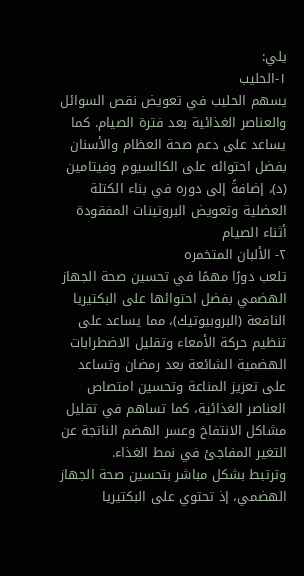يلي:
١-الحليب
يسهم الحليب في تعويض نقص السوائل والعناصر الغذائية بعد فترة الصيام. كما يساعد على دعم صحة العظام والأسنان بفضل احتوائه على الكالسيوم وفيتامين (د)، إضافةً إلى دوره في بناء الكتلة العضلية وتعويض البروتينات المفقودة أثناء الصيام
٢- الألبان المتخمره
تلعب دورًا مهمًا في تحسين صحة الجهاز الهضمي بفضل احتوائها على البكتيريا النافعة (البروبيوتيك)، مما يساعد على تنظيم حركة الأمعاء وتقليل الاضطرابات الهضمية الشائعة بعد رمضان وتساعد على تعزيز المناعة وتحسين امتصاص العناصر الغذائية، كما تساهم في تقليل مشاكل الانتفاخ وعسر الهضم الناتجة عن التغير المفاجئ في نمط الغذاء.
وترتبط بشكل مباشر بتحسين صحة الجهاز الهضمي، إذ تحتوي على البكتيريا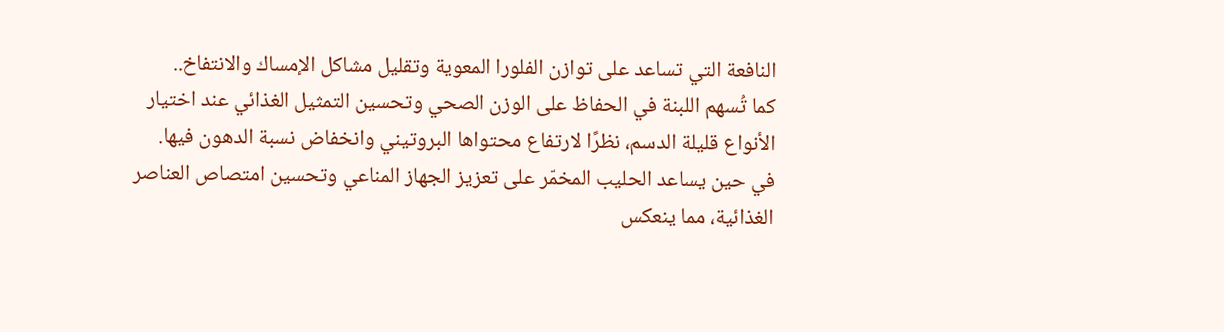النافعة التي تساعد على توازن الفلورا المعوية وتقليل مشاكل الإمساك والانتفاخ..
كما تُسهم اللبنة في الحفاظ على الوزن الصحي وتحسين التمثيل الغذائي عند اختيار الأنواع قليلة الدسم، نظرًا لارتفاع محتواها البروتيني وانخفاض نسبة الدهون فيها. في حين يساعد الحليب المخمّر على تعزيز الجهاز المناعي وتحسين امتصاص العناصر الغذائية، مما ينعكس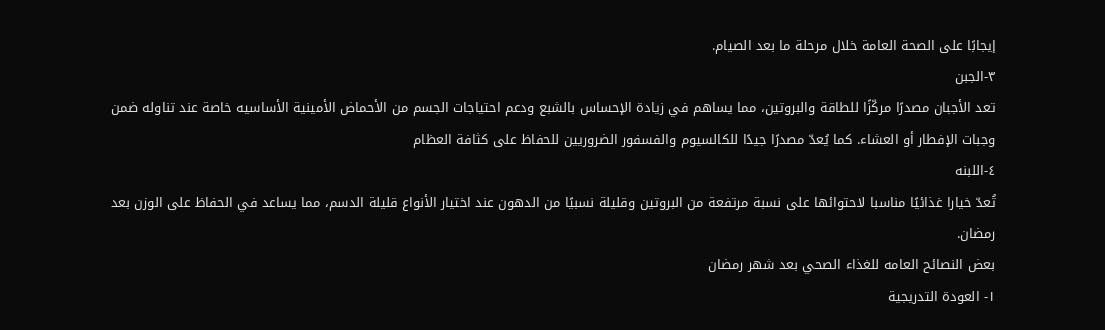إيجابًا على الصحة العامة خلال مرحلة ما بعد الصيام.
٣-الجبن
تعد الأجبان مصدرًا مركّزًا للطاقة والبروتين، مما يساهم في زيادة الإحساس بالشبع ودعم احتياجات الجسم من الأحماض الأمينية الأساسيه خاصة عند تناوله ضمن وجبات الإفطار أو العشاء. كما يُعدّ مصدرًا جيدًا للكالسيوم والفسفور الضروريين للحفاظ على كثافة العظام
٤-اللبنه
تُعدّ خيارا غذائيًا مناسبا لاحتوائها على نسبة مرتفعة من البروتين وقليلة نسبيًا من الدهون عند اختيار الأنواع قليلة الدسم، مما يساعد في الحفاظ على الوزن بعد رمضان.
بعض النصائح العامه للغذاء الصحي بعد شهر رمضان
١- العودة التدريجية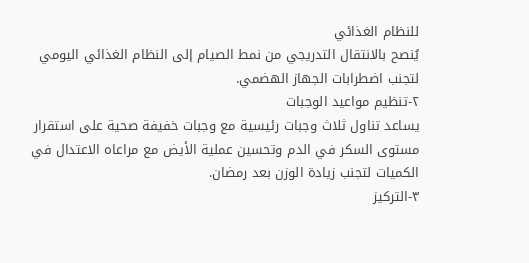للنظام الغذائي
يُنصح بالانتقال التدريجي من نمط الصيام إلى النظام الغذائي اليومي لتجنب اضطرابات الجهاز الهضمي.
٢-تنظيم مواعيد الوجبات
يساعد تناول ثلاث وجبات رئيسية مع وجبات خفيفة صحية على استقرار مستوى السكر في الدم وتحسين عملية الأيض مع مراعاه الاعتدال في الكميات لتجنب زيادة الوزن بعد رمضان.
٣-التركيز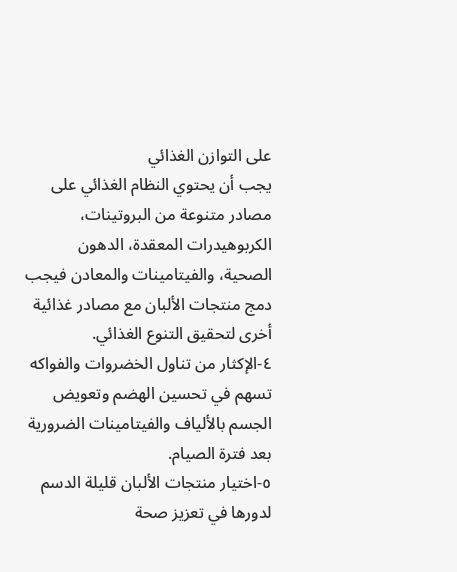على التوازن الغذائي
يجب أن يحتوي النظام الغذائي على مصادر متنوعة من البروتينات، الكربوهيدرات المعقدة، الدهون الصحية، والفيتامينات والمعادن فيجب دمج منتجات الألبان مع مصادر غذائية أخرى لتحقيق التنوع الغذائي.
٤-الإكثار من تناول الخضروات والفواكه
تسهم في تحسين الهضم وتعويض الجسم بالألياف والفيتامينات الضرورية بعد فترة الصيام.
٥-اختيار منتجات الألبان قليلة الدسم
لدورها في تعزيز صحة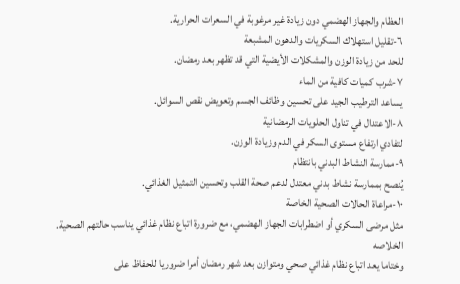العظام والجهاز الهضمي دون زيادة غير مرغوبة في السعرات الحرارية.
٦-تقليل استهلاك السكريات والدهون المشبعة
للحد من زيادة الوزن والمشكلات الأيضية التي قد تظهر بعد رمضان.
٧-شرب كميات كافية من الماء
يساعد الترطيب الجيد على تحسين وظائف الجسم وتعويض نقص السوائل.
٨-الاعتدال في تناول الحلويات الرمضانية
لتفادي ارتفاع مستوى السكر في الدم وزيادة الوزن.
٩-ممارسة النشاط البدني بانتظام
يُنصح بممارسة نشاط بدني معتدل لدعم صحة القلب وتحسين التمثيل الغذائي.
١٠-مراعاة الحالات الصحية الخاصة
مثل مرضى السكري أو اضطرابات الجهاز الهضمي، مع ضرورة اتباع نظام غذائي يناسب حالتهم الصحية.
الخلاصه
وختاما يعد اتباع نظام غذائي صحي ومتوازن بعد شهر رمضان أمرا ضروريا للحفاظ على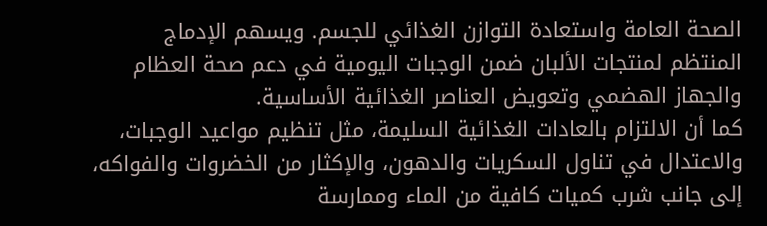الصحة العامة واستعادة التوازن الغذائي للجسم. ويسهم الإدماج المنتظم لمنتجات الألبان ضمن الوجبات اليومية في دعم صحة العظام والجهاز الهضمي وتعويض العناصر الغذائية الأساسية.
كما أن الالتزام بالعادات الغذائية السليمة، مثل تنظيم مواعيد الوجبات، والاعتدال في تناول السكريات والدهون، والإكثار من الخضروات والفواكه، إلى جانب شرب كميات كافية من الماء وممارسة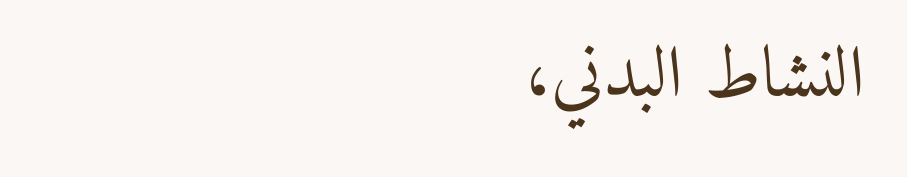النشاط البدني،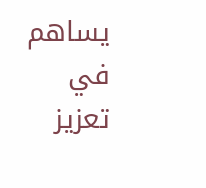يساهم في تعزيز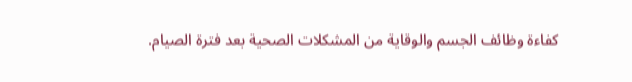كفاءة وظائف الجسم والوقاية من المشكلات الصحية بعد فترة الصيام.